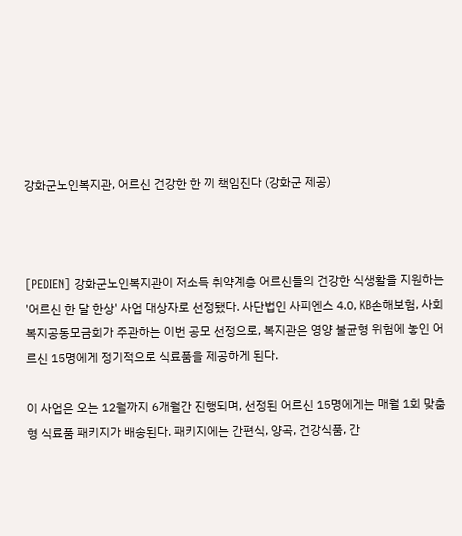강화군노인복지관, 어르신 건강한 한 끼 책임진다 (강화군 제공)



[PEDIEN] 강화군노인복지관이 저소득 취약계층 어르신들의 건강한 식생활을 지원하는 '어르신 한 달 한상' 사업 대상자로 선정됐다. 사단법인 사피엔스 4.0, KB손해보험, 사회복지공동모금회가 주관하는 이번 공모 선정으로, 복지관은 영양 불균형 위험에 놓인 어르신 15명에게 정기적으로 식료품을 제공하게 된다.

이 사업은 오는 12월까지 6개월간 진행되며, 선정된 어르신 15명에게는 매월 1회 맞춤형 식료품 패키지가 배송된다. 패키지에는 간편식, 양곡, 건강식품, 간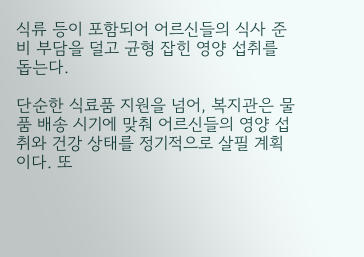식류 등이 포함되어 어르신들의 식사 준비 부담을 덜고 균형 잡힌 영양 섭취를 돕는다.

단순한 식료품 지원을 넘어, 복지관은 물품 배송 시기에 맞춰 어르신들의 영양 섭취와 건강 상태를 정기적으로 살필 계획이다. 또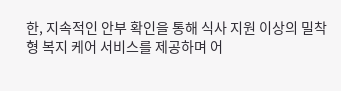한, 지속적인 안부 확인을 통해 식사 지원 이상의 밀착형 복지 케어 서비스를 제공하며 어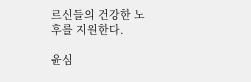르신들의 건강한 노후를 지원한다.

윤심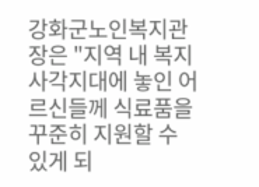강화군노인복지관장은 "지역 내 복지 사각지대에 놓인 어르신들께 식료품을 꾸준히 지원할 수 있게 되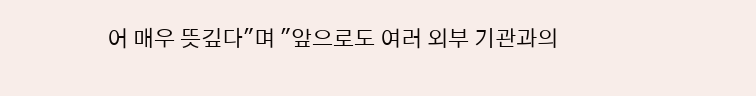어 매우 뜻깊다"며 "앞으로도 여러 외부 기관과의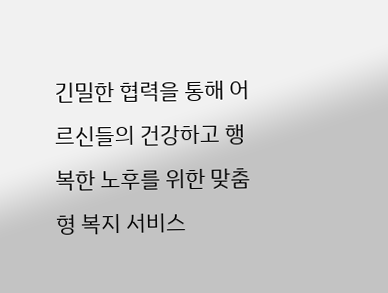긴밀한 협력을 통해 어르신들의 건강하고 행복한 노후를 위한 맞춤형 복지 서비스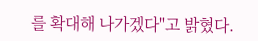를 확대해 나가겠다"고 밝혔다.